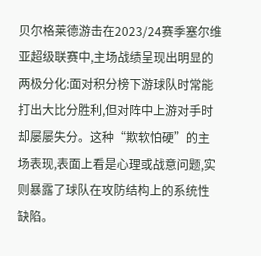贝尔格莱德游击在2023/24赛季塞尔维亚超级联赛中,主场战绩呈现出明显的两极分化:面对积分榜下游球队时常能打出大比分胜利,但对阵中上游对手时却屡屡失分。这种“欺软怕硬”的主场表现,表面上看是心理或战意问题,实则暴露了球队在攻防结构上的系统性缺陷。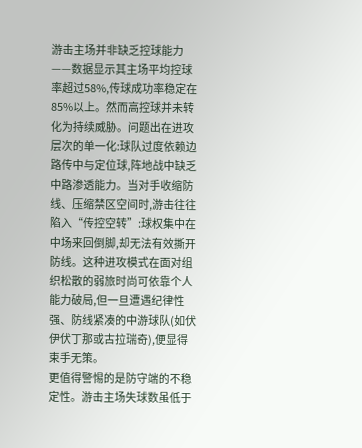游击主场并非缺乏控球能力——数据显示其主场平均控球率超过58%,传球成功率稳定在85%以上。然而高控球并未转化为持续威胁。问题出在进攻层次的单一化:球队过度依赖边路传中与定位球,阵地战中缺乏中路渗透能力。当对手收缩防线、压缩禁区空间时,游击往往陷入“传控空转”:球权集中在中场来回倒脚,却无法有效撕开防线。这种进攻模式在面对组织松散的弱旅时尚可依靠个人能力破局,但一旦遭遇纪律性强、防线紧凑的中游球队(如伏伊伏丁那或古拉瑞奇),便显得束手无策。
更值得警惕的是防守端的不稳定性。游击主场失球数虽低于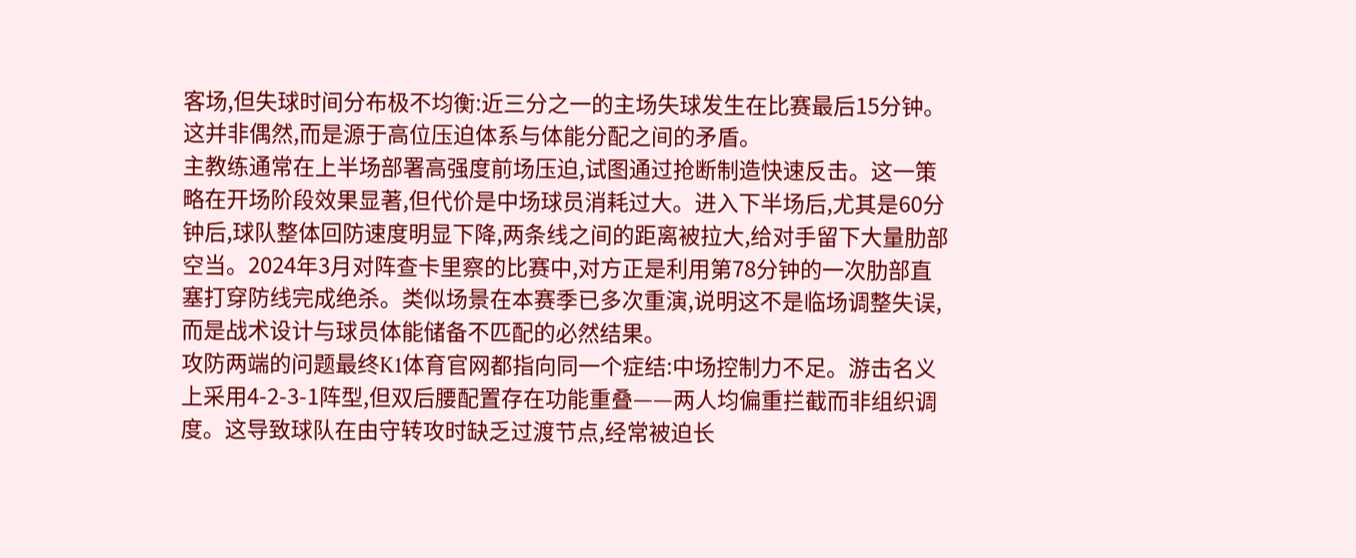客场,但失球时间分布极不均衡:近三分之一的主场失球发生在比赛最后15分钟。这并非偶然,而是源于高位压迫体系与体能分配之间的矛盾。
主教练通常在上半场部署高强度前场压迫,试图通过抢断制造快速反击。这一策略在开场阶段效果显著,但代价是中场球员消耗过大。进入下半场后,尤其是60分钟后,球队整体回防速度明显下降,两条线之间的距离被拉大,给对手留下大量肋部空当。2024年3月对阵查卡里察的比赛中,对方正是利用第78分钟的一次肋部直塞打穿防线完成绝杀。类似场景在本赛季已多次重演,说明这不是临场调整失误,而是战术设计与球员体能储备不匹配的必然结果。
攻防两端的问题最终K1体育官网都指向同一个症结:中场控制力不足。游击名义上采用4-2-3-1阵型,但双后腰配置存在功能重叠——两人均偏重拦截而非组织调度。这导致球队在由守转攻时缺乏过渡节点,经常被迫长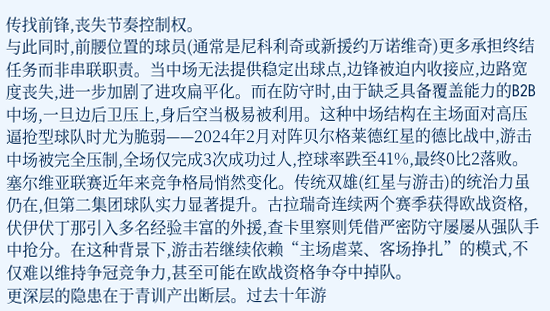传找前锋,丧失节奏控制权。
与此同时,前腰位置的球员(通常是尼科利奇或新援约万诺维奇)更多承担终结任务而非串联职责。当中场无法提供稳定出球点,边锋被迫内收接应,边路宽度丧失,进一步加剧了进攻扁平化。而在防守时,由于缺乏具备覆盖能力的B2B中场,一旦边后卫压上,身后空当极易被利用。这种中场结构在主场面对高压逼抢型球队时尤为脆弱——2024年2月对阵贝尔格莱德红星的德比战中,游击中场被完全压制,全场仅完成3次成功过人,控球率跌至41%,最终0比2落败。
塞尔维亚联赛近年来竞争格局悄然变化。传统双雄(红星与游击)的统治力虽仍在,但第二集团球队实力显著提升。古拉瑞奇连续两个赛季获得欧战资格,伏伊伏丁那引入多名经验丰富的外援,查卡里察则凭借严密防守屡屡从强队手中抢分。在这种背景下,游击若继续依赖“主场虐菜、客场挣扎”的模式,不仅难以维持争冠竞争力,甚至可能在欧战资格争夺中掉队。
更深层的隐患在于青训产出断层。过去十年游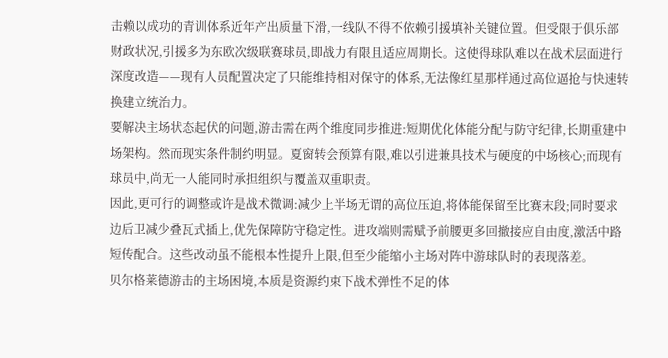击赖以成功的青训体系近年产出质量下滑,一线队不得不依赖引援填补关键位置。但受限于俱乐部财政状况,引援多为东欧次级联赛球员,即战力有限且适应周期长。这使得球队难以在战术层面进行深度改造——现有人员配置决定了只能维持相对保守的体系,无法像红星那样通过高位逼抢与快速转换建立统治力。
要解决主场状态起伏的问题,游击需在两个维度同步推进:短期优化体能分配与防守纪律,长期重建中场架构。然而现实条件制约明显。夏窗转会预算有限,难以引进兼具技术与硬度的中场核心;而现有球员中,尚无一人能同时承担组织与覆盖双重职责。
因此,更可行的调整或许是战术微调:减少上半场无谓的高位压迫,将体能保留至比赛末段;同时要求边后卫减少叠瓦式插上,优先保障防守稳定性。进攻端则需赋予前腰更多回撤接应自由度,激活中路短传配合。这些改动虽不能根本性提升上限,但至少能缩小主场对阵中游球队时的表现落差。
贝尔格莱德游击的主场困境,本质是资源约束下战术弹性不足的体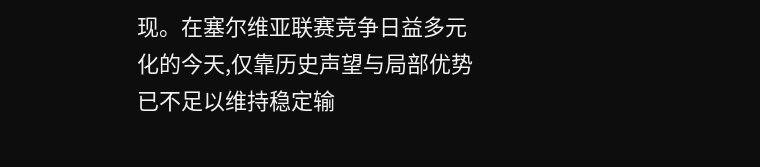现。在塞尔维亚联赛竞争日益多元化的今天,仅靠历史声望与局部优势已不足以维持稳定输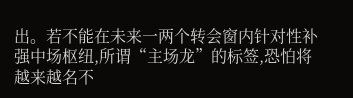出。若不能在未来一两个转会窗内针对性补强中场枢纽,所谓“主场龙”的标签,恐怕将越来越名不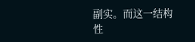副实。而这一结构性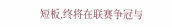短板,终将在联赛争冠与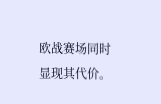欧战赛场同时显现其代价。